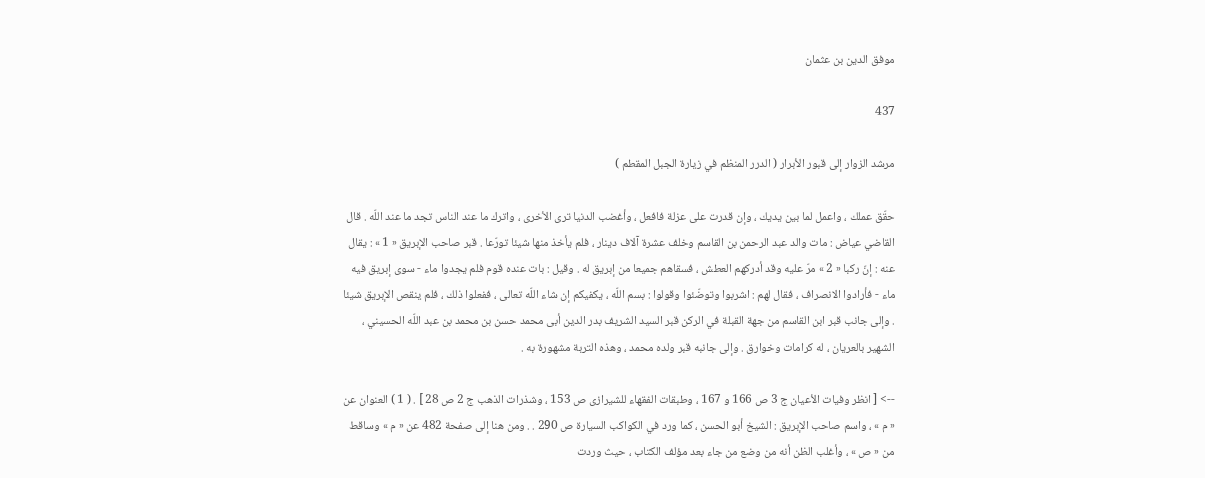موفق الدين بن عثمان

437

مرشد الزوار إلى قبور الأبرار ( الدرر المنظم في زيارة الجبل المقطم )

حقّق عملك ، واعمل لما بين يديك ، وإن قدرت على عزلة فافعل ، وأغضب الدنيا ترى الأخرى ، واترك ما عند الناس تجد ما عند اللّه . قال القاضي عياض : مات والد عبد الرحمن بن القاسم وخلف عشرة آلاف دينار ، فلم يأخذ منها شيئا تورّعا . قبر صاحب الإبريق « 1 » : يقال عنه : إنّ ركبا « 2 » مرّ عليه وقد أدركهم العطش ، فسقاهم جميعا من إبريق له . وقيل : بات عنده قوم فلم يجدوا ماء - سوى إبريق فيه ماء - فأرادوا الانصراف ، فقال لهم : اشربوا وتوضّئوا وقولوا : بسم اللّه ، يكفيكم إن شاء اللّه تعالى ، ففعلوا ذلك ، فلم ينقص الإبريق شيئا . وإلى جانب قبر ابن القاسم من جهة القبلة في الركن قبر السيد الشريف بدر الدين أبى محمد حسن بن محمد بن عبد اللّه الحسيني ، الشهير بالعريان ، له كرامات وخوارق . وإلى جانبه قبر ولده محمد ، وهذه التربة مشهورة به .

--> [ انظر وفيات الأعيان ج 3 ص 166 و 167 ، وطبقات الفقهاء للشيرازى ص 153 ، وشذرات الذهب ج 2 ص 28 ] . ( 1 ) العنوان عن « م » ، واسم صاحب الإبريق : الشيخ أبو الحسن ، كما ورد في الكواكب السيارة ص 290 . . ومن هنا إلى صفحة 482 عن « م » وساقط من « ص » ، وأغلب الظن أنه من وضع من جاء بعد مؤلف الكتاب ، حيث وردت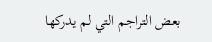بعض التراجم التي لم يدركها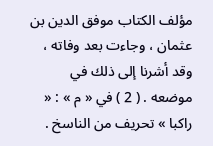مؤلف الكتاب موفق الدين بن عثمان ، وجاءت بعد وفاته ، وقد أشرنا إلى ذلك في موضعه . ( 2 ) في « م » : « راكبا » تحريف من الناسخ .